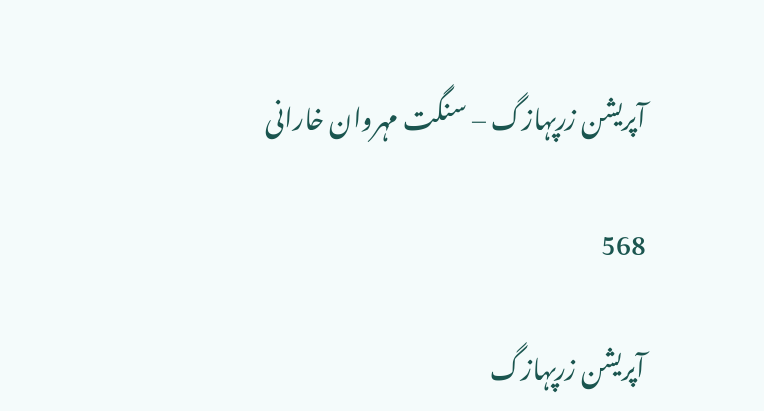آپریشن زرپہازگ – سنگت مہروان خارانی

568

آپریشن زرپہازگ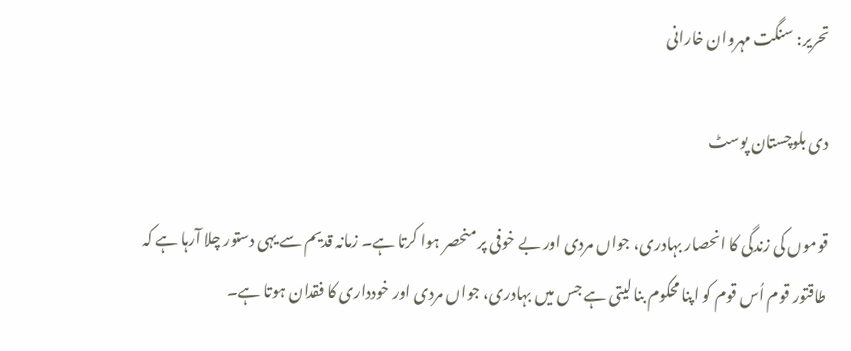تحریر: سنگت مہروان خارانی

دی بلوچستان پوسٹ

قوموں کی زندگی کا انحصار بہادری، جواں مردی اور بے خوفی پر منحصر ہوا کرتا ہے۔ زمانہ قدیم سے یہی دستور چلا آرہا ہے کہ طاقتور قوم اُس قوم کو اپنا محکوم بنا لیتی ہے جس میں بہادری، جواں مردی اور خودداری کا فقدان ہوتا ہے۔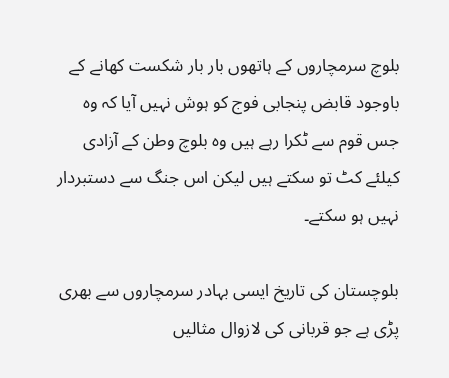بلوچ سرمچاروں کے ہاتھوں بار بار شکست کھانے کے باوجود قابض پنجابی فوج کو ہوش نہیں آیا کہ وہ جس قوم سے ٹکرا رہے ہیں وہ بلوچ وطن کے آزادی کیلئے کٹ تو سکتے ہیں لیکن اس جنگ سے دستبردار نہیں ہو سکتے۔

بلوچستان کی تاریخ ایسی بہادر سرمچاروں سے بھری پڑی ہے جو قربانی کی لازوال مثالیں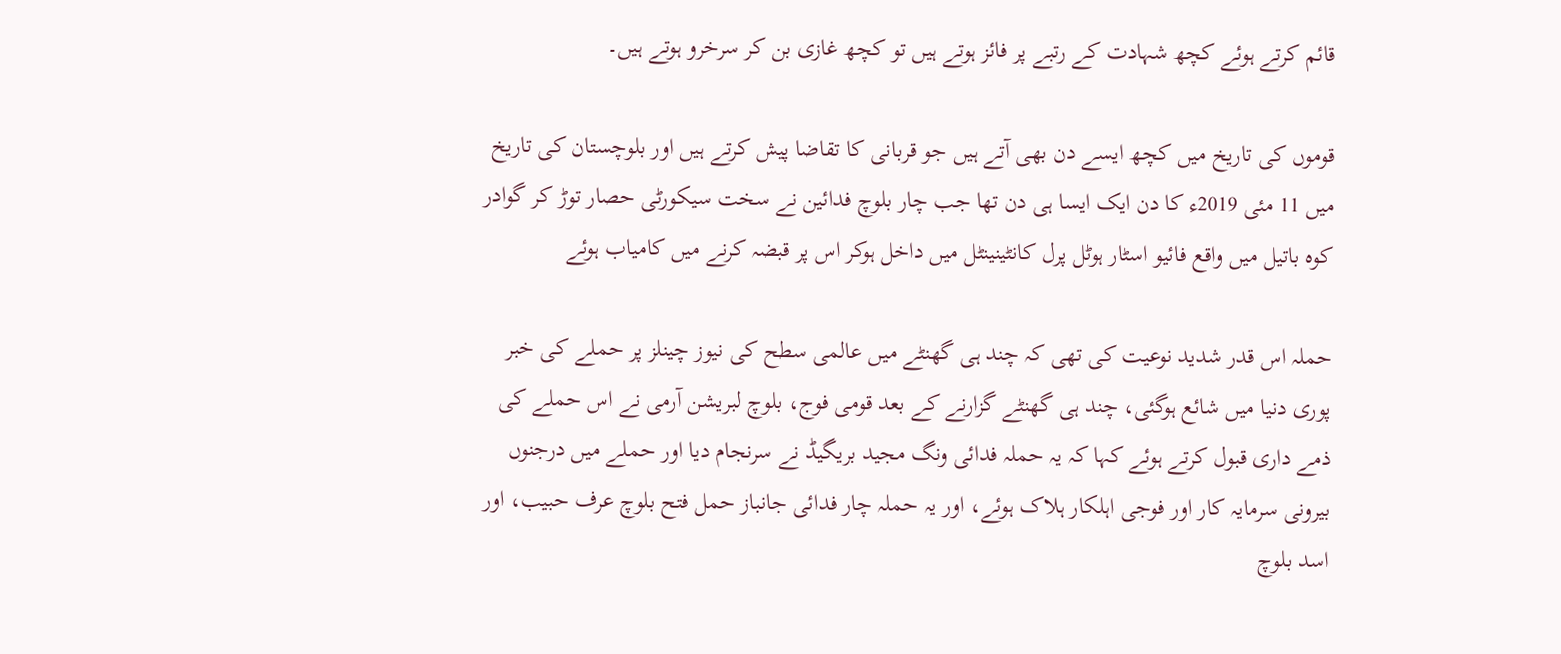قائم کرتے ہوئے کچھ شہادت کے رتبے پر فائز ہوتے ہیں تو کچھ غازی بن کر سرخرو ہوتے ہیں۔

قوموں کی تاریخ میں کچھ ایسے دن بھی آتے ہیں جو قربانی کا تقاضا پیش کرتے ہیں اور بلوچستان کی تاریخ میں 11 مئی 2019ء کا دن ایک ایسا ہی دن تھا جب چار بلوچ فدائین نے سخت سیکورٹی حصار توڑ کر گوادر کوہ باتیل میں واقع فائیو اسٹار ہوٹل پرل کانٹینینٹل میں داخل ہوکر اس پر قبضہ کرنے میں کامیاب ہوئے

حملہ اس قدر شدید نوعیت کی تھی کہ چند ہی گھنٹے میں عالمی سطح کی نیوز چینلز پر حملے کی خبر پوری دنیا میں شائع ہوگئی، چند ہی گھنٹے گزارنے کے بعد قومی فوج، بلوچ لبریشن آرمی نے اس حملے کی ذمے داری قبول کرتے ہوئے کہا کہ یہ حملہ فدائی ونگ مجید بریگیڈ نے سرنجام دیا اور حملے میں درجنوں بیرونی سرمایہ کار اور فوجی اہلکار ہلاک ہوئے، اور یہ حملہ چار فدائی جانباز حمل فتح بلوچ عرف حبیب، اور اسد بلوچ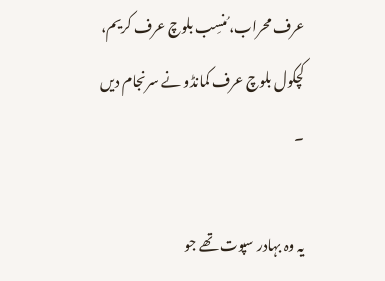عرف محراب، مُنسِب بلوچ عرف کریم، کچکول بلوچ عرف کمانڈو نے سرنجام دیں ۔

یہ وہ بہادر سپوت تھے جو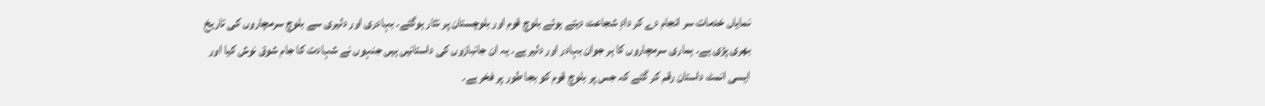نمایاں خدمات سر انجام دے کر دادِ شجاعت دیتے ہوئے بلوچ قوم اور بلوچستان پر نثار ہوگئے۔ بہادری اور دلیری سے بلوچ سرمچاروں کی تاریخ بھری پڑی ہے۔ ہماری سرمچاروں کا ہر جوان بہادر اور دلیر ہے۔ یہ ان جانبازوں کی داستانیں ہیں جنہوں نے شہادت کا جام شوق نوش کیا اور ایسی انمٹ داستان رقم کر گئے کہ جس پر بلوچ قوم کو بجا طور پر فخر ہے۔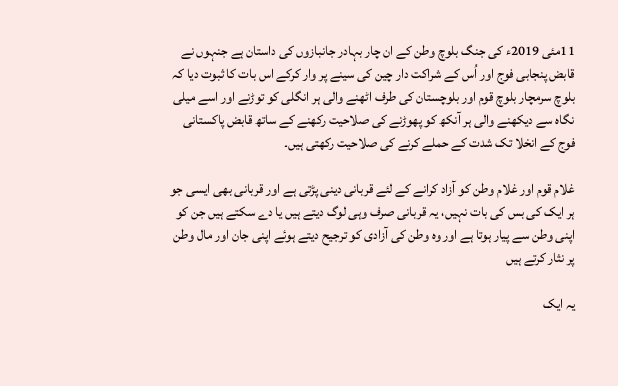11مئی 2019ء کی جنگ بلوچ وطن کے ان چار بہادر جانبازوں کی داستان ہے جنہوں نے قابض پنجابی فوج اور اُس کے شراکت دار چین کی سینے پر وار کرکے اس بات کا ثبوت دیا کہ بلوچ سرمچار بلوچ قوم اور بلوچستان کی طرف اٹھنے والی ہر انگلی کو توڑنے اور اسے میلی نگاہ سے دیکھنے والی ہر آنکھ کو پھوڑنے کی صلاحیت رکھنے کے ساتھ قابض پاکستانی فوج کے انخلا تک شدت کے حملے کرنے کی صلاحیت رکھتی ہیں۔

غلام قوم اور غلام وطن کو آزاد کرانے کے لئے قربانی دینی پڑتی ہے اور قربانی بھی ایسی جو ہر ایک کی بس کی بات نہیں، یہ قربانی صرف وہی لوگ دیتے ہیں یا دے سکتے ہیں جن کو اپنی وطن سے پیار ہوتا ہے اور وہ وطن کی آزادی کو ترجیح دیتے ہوئے اپنی جان اور مال وطن پر نثار کرتے ہیں

یہ ایک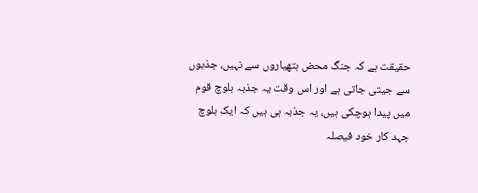حقیقت ہے کہ جنگ محض ہتھیاروں سے نہیں، جذبوں سے جیتی جاتی ہے اور اس وقت یہ جذبہ بلوچ قوم میں پیدا ہوچکی ہیں، یہ جذبہ ہی ہیں کہ ایک بلوچ جہد کار خود فیصلہ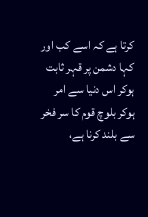کرتا ہے کہ اسے کب اور کہا دشمن پر قہر ثابت ہوکر اس دنیا سے امر ہوکر بلوچ قوم کا سر فخر سے بلند کرنا ہے،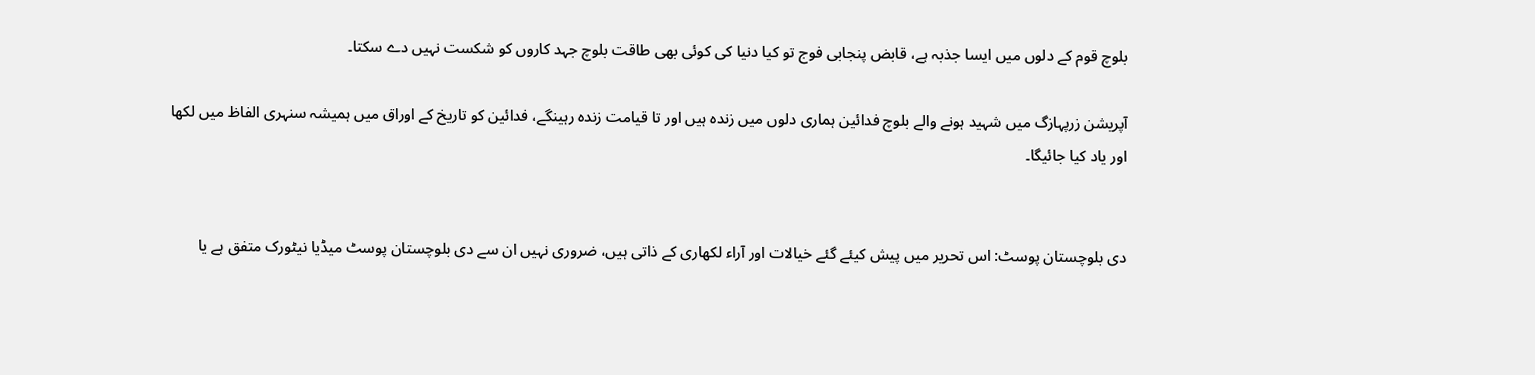بلوچ قوم کے دلوں میں ایسا جذبہ ہے، قابض پنجابی فوج تو کیا دنیا کی کوئی بھی طاقت بلوچ جہد کاروں کو شکست نہیں دے سکتا۔

آپریشن زرپہازگ میں شہید ہونے والے بلوچ فدائین ہماری دلوں میں زندہ ہیں اور تا قیامت زندہ رہینگے، فدائین کو تاریخ کے اوراق میں ہمیشہ سنہری الفاظ میں لکھا اور یاد کیا جائیگا۔


دی بلوچستان پوسٹ: اس تحریر میں پیش کیئے گئے خیالات اور آراء لکھاری کے ذاتی ہیں، ضروری نہیں ان سے دی بلوچستان پوسٹ میڈیا نیٹورک متفق ہے یا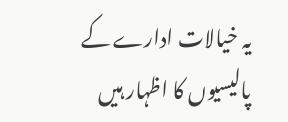یہ خیالات ادارے کے پالیسیوں کا اظہار ہیں